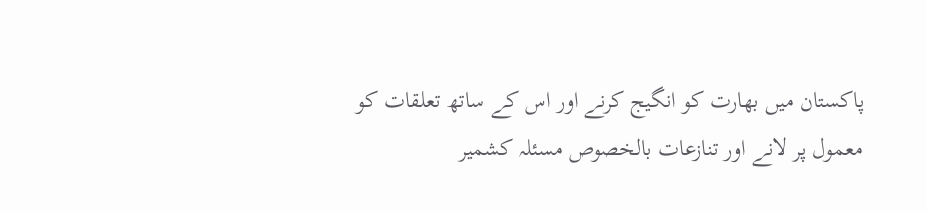پاکستان میں بھارت کو انگیج کرنے اور اس کے ساتھ تعلقات کو معمول پر لانے اور تنازعات بالخصوص مسئلہ کشمیر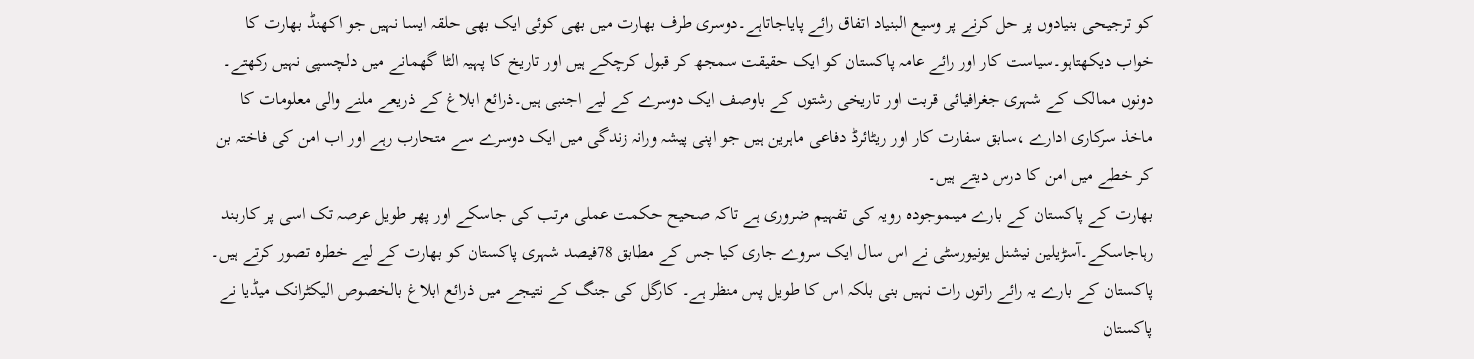کو ترجیحی بنیادوں پر حل کرنے پر وسیع البنیاد اتفاق رائے پایاجاتاہے۔دوسری طرف بھارت میں بھی کوئی ایک بھی حلقہ ایسا نہیں جو اکھنڈ بھارت کا خواب دیکھتاہو۔سیاست کار اور رائے عامہ پاکستان کو ایک حقیقت سمجھ کر قبول کرچکے ہیں اور تاریخ کا پہیہ الٹا گھمانے میں دلچسپی نہیں رکھتے۔ دونوں ممالک کے شہری جغرافیائی قربت اور تاریخی رشتوں کے باوصف ایک دوسرے کے لیے اجنبی ہیں۔ذرائع ابلاغ کے ذریعے ملنے والی معلومات کا ماخذ سرکاری ادارے ،سابق سفارت کار اور ریٹائرڈ دفاعی ماہرین ہیں جو اپنی پیشہ ورانہ زندگی میں ایک دوسرے سے متحارب رہے اور اب امن کی فاختہ بن کر خطے میں امن کا درس دیتے ہیں۔
بھارت کے پاکستان کے بارے میںموجودہ رویہ کی تفہیم ضروری ہے تاکہ صحیح حکمت عملی مرتب کی جاسکے اور پھر طویل عرصہ تک اسی پر کاربند رہاجاسکے۔آسڑیلین نیشنل یونیورسٹی نے اس سال ایک سروے جاری کیا جس کے مطابق 78فیصد شہری پاکستان کو بھارت کے لیے خطرہ تصور کرتے ہیں۔ پاکستان کے بارے یہ رائے راتوں رات نہیں بنی بلکہ اس کا طویل پس منظر ہے۔ کارگل کی جنگ کے نتیجے میں ذرائع ابلاغ بالخصوص الیکٹرانک میڈیا نے پاکستان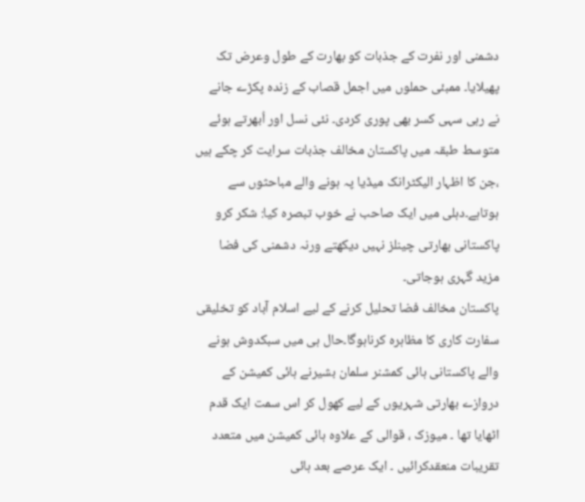دشمنی اور نفرت کے جذبات کو بھارت کے طول وعرض تک پھیلایا۔ ممبئی حملوں میں اجمل قصاب کے زندہ پکڑے جانے نے رہی سہی کسر بھی پوری کردی۔ نئی نسل اور اُبھرتے ہوئے متوسط طبقہ میں پاکستان مخالف جذبات سرایت کر چکے ہیں ،جن کا اظہار الیکٹرانک میڈیا پہ ہونے والے مباحثوں سے ہوتاہے۔دہلی میں ایک صاحب نے خوب تبصرہ کیا: شکر کرو پاکستانی بھارتی چینلز نہیں دیکھتے ورنہ دشمنی کی فضا مزید گہری ہوجاتی۔
پاکستان مخالف فضا تحلیل کرنے کے لیے اسلام آباد کو تخلیقی سفارت کاری کا مظاہرہ کرناہوگا۔حال ہی میں سبکدوش ہونے والے پاکستانی ہائی کمشنر سلمان بشیرنے ہائی کمیشن کے دروازے بھارتی شہریوں کے لیے کھول کر اس سمت ایک قدم اٹھایا تھا ۔ میوزک ، قوالی کے علاوہ ہائی کمیشن میں متعدد تقریبات منعقدکرائیں ۔ ایک عرصے بعد ہائی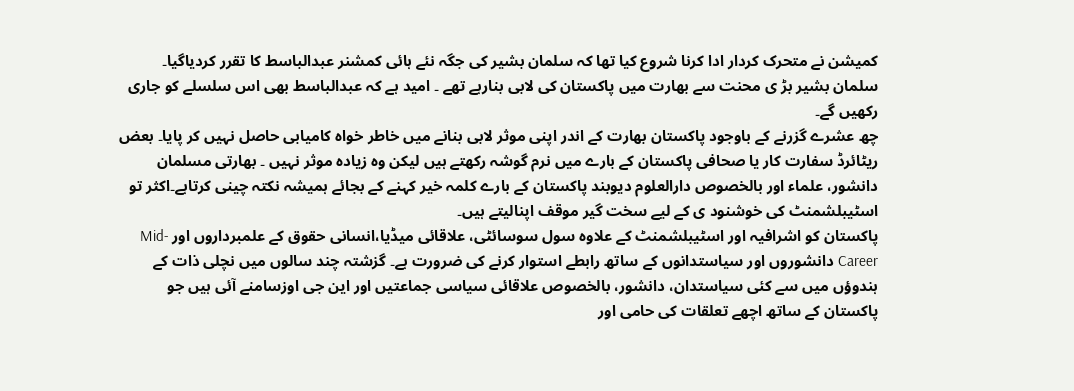کمیشن نے متحرک کردار ادا کرنا شروع کیا تھا کہ سلمان بشیر کی جگہ نئے ہائی کمشنر عبدالباسط کا تقرر کردیاگیا۔ سلمان بشیر بڑ ی محنت سے بھارت میں پاکستان کی لابی بنارہے تھے ۔ امید ہے کہ عبدالباسط بھی اس سلسلے کو جاری رکھیں گے۔
چھ عشرے گزرنے کے باوجود پاکستان بھارت کے اندر اپنی موثر لابی بنانے میں خاطر خواہ کامیابی حاصل نہیں کر پایا۔ بعض ریٹائرڈ سفارت کار یا صحافی پاکستان کے بارے میں نرم گوشہ رکھتے ہیں لیکن وہ زیادہ موثر نہیں ۔ بھارتی مسلمان دانشور، علماء اور بالخصوص دارالعلوم دیوبند پاکستان کے بارے کلمہ خیر کہنے کے بجائے ہمیشہ نکتہ چینی کرتاہے۔اکثر تو اسٹیبلشمنٹ کی خوشنود ی کے لیے سخت گیر موقف اپنالیتے ہیں۔
پاکستان کو اشرافیہ اور اسٹیبلشمنٹ کے علاوہ سول سوسائٹی، علاقائی میڈیا،انسانی حقوق کے علمبرداروں اور Mid-Career دانشوروں اور سیاستدانوں کے ساتھ رابطے استوار کرنے کی ضرورت ہے۔ گزشتہ چند سالوں میں نچلی ذات کے ہندوؤں میں سے کئی سیاستدان، دانشور، بالخصوص علاقائی سیاسی جماعتیں اور این جی اوزسامنے آئی ہیں جو پاکستان کے ساتھ اچھے تعلقات کی حامی اور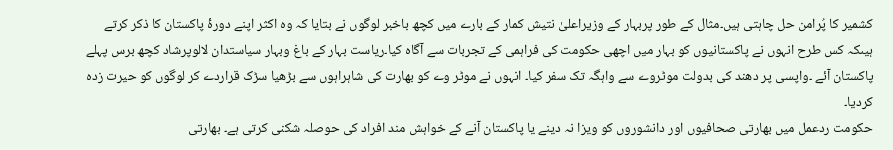کشمیر کا پُرامن حل چاہتی ہیں۔مثال کے طور پربہار کے وزیراعلیٰ نتیش کمار کے بارے میں کچھ باخبر لوگوں نے بتایا کہ وہ اکثر اپنے دورۂ پاکستان کا ذکر کرتے ہیںکہ کس طرح انہوں نے پاکستانیوں کو بہار میں اچھی حکومت کی فراہمی کے تجربات سے آگاہ کیا۔ریاست بہار کے باغ وبہار سیاستدان لالوپرشاد کچھ برس پہلے پاکستان آئے ۔واپسی پر دھند کی بدولت موٹروے سے واہگہ تک سفر کیا۔ انہوں نے موٹر وے کو بھارت کی شاہراہوں سے بڑھیا سڑک قراردے کر لوگوں کو حیرت زدہ کردیا۔
حکومت ردعمل میں بھارتی صحافیوں اور دانشوروں کو ویزا نہ دینے یا پاکستان آنے کے خواہش مند افراد کی حوصلہ شکنی کرتی ہے۔ بھارتی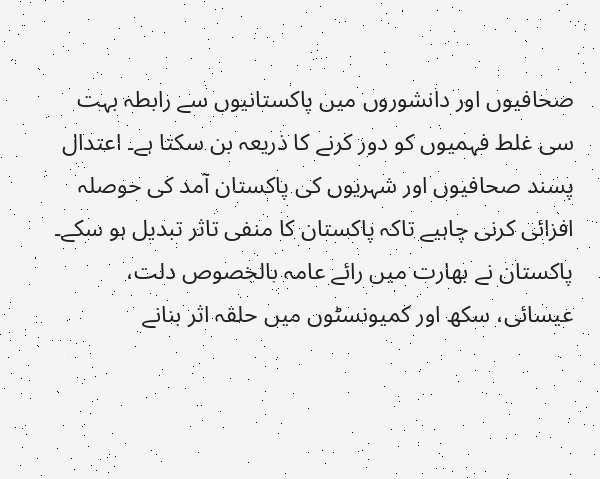صحافیوں اور دانشوروں میں پاکستانیوں سے رابطہ بہت سی غلط فہمیوں کو دور کرنے کا ذریعہ بن سکتا ہے۔ اعتدال پسند صحافیوں اور شہریوں کی پاکستان آمد کی حوصلہ افزائی کرنی چاہیے تاکہ پاکستان کا منفی تاثر تبدیل ہو سکے۔
پاکستان نے بھارت میں رائے عامہ بالخصوص دلت، عیسائی، سکھ اور کمیونسٹوں میں حلقہ اثر بنانے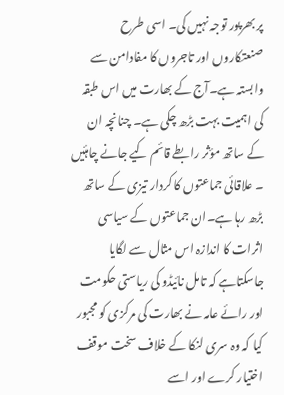پر بھرپور توجہ نہیں کی۔ اسی طرح صنعتکاروں اور تاجروں کا مفادامن سے وابستہ ہے۔آج کے بھارت میں اس طبقہ کی اہمیت بہت بڑھ چکی ہے۔ چنانچہ ان کے ساتھ مؤثر رابطے قائم کیے جانے چاہئیں ۔ علاقائی جماعتوں کا کردار تیزی کے ساتھ بڑھ رہا ہے۔ان جماعتوں کے سیاسی اثرات کا اندازہ اس مثال سے لگایا جاسکتاہے کہ تامل نائیڈو کی ریاستی حکومت اور رائے عامہ نے بھارت کی مرکزی کو مجبور کیا کہ وہ سری لنکا کے خلاف سخت موقف اختیار کرے اور اسے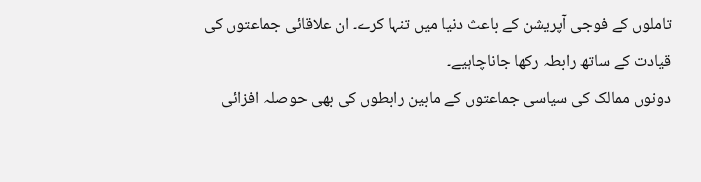تاملوں کے فوجی آپریشن کے باعث دنیا میں تنہا کرے۔ ان علاقائی جماعتوں کی قیادت کے ساتھ رابطہ رکھا جاناچاہیے۔
دونوں ممالک کی سیاسی جماعتوں کے مابین رابطوں کی بھی حوصلہ افزائی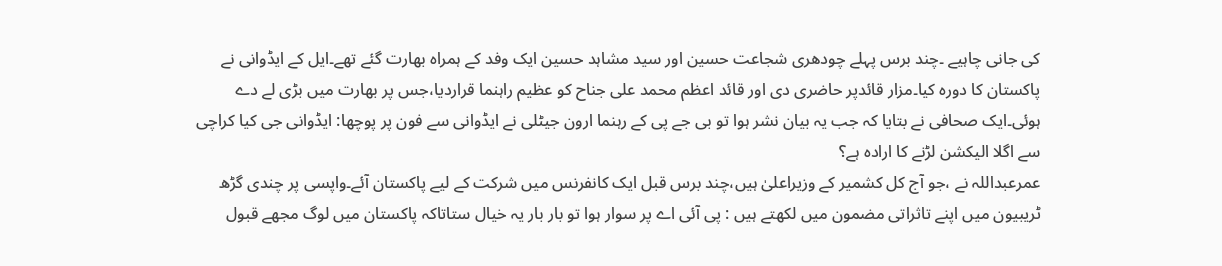کی جانی چاہیے ۔چند برس پہلے چودھری شجاعت حسین اور سید مشاہد حسین ایک وفد کے ہمراہ بھارت گئے تھے۔ایل کے ایڈوانی نے پاکستان کا دورہ کیا۔مزار قائدپر حاضری دی اور قائد اعظم محمد علی جناح کو عظیم راہنما قراردیا،جس پر بھارت میں بڑی لے دے ہوئی۔ایک صحافی نے بتایا کہ جب یہ بیان نشر ہوا تو بی جے پی کے رہنما ارون جیٹلی نے ایڈوانی سے فون پر پوچھا: ایڈوانی جی کیا کراچی سے اگلا الیکشن لڑنے کا ارادہ ہے؟
عمرعبداللہ نے ،جو آج کل کشمیر کے وزیراعلیٰ ہیں،چند برس قبل ایک کانفرنس میں شرکت کے لیے پاکستان آئے۔واپسی پر چندی گڑھ ٹریبیون میں اپنے تاثراتی مضمون میں لکھتے ہیں : پی آئی اے پر سوار ہوا تو بار بار یہ خیال ستاتاکہ پاکستان میں لوگ مجھے قبول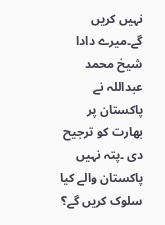نہیں کریں گے۔میرے دادا شیخ محمد عبداللہ نے پاکستان پر بھارت کو ترجیح دی ۔پتہ نہیں پاکستان والے کیا سلوک کریں گے؟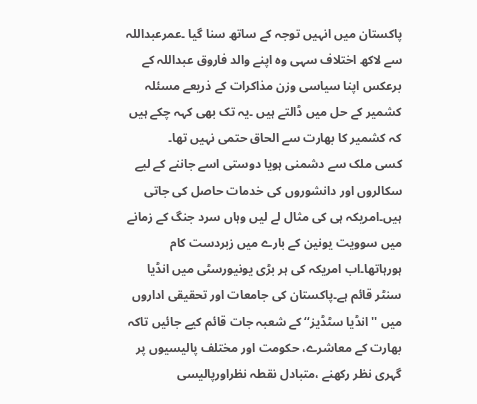پاکستان میں انہیں توجہ کے ساتھ سنا گیا ۔عمرعبداللہ سے لاکھ اختلاف سہی وہ اپنے والد فاروق عبداللہ کے برعکس اپنا سیاسی وزن مذاکرات کے ذریعے مسئلہ کشمیر کے حل میں ڈالتے ہیں ۔یہ تک بھی کہہ چکے ہیں کہ کشمیر کا بھارت سے الحاق حتمی نہیں تھا۔
کسی ملک سے دشمنی ہویا دوستی اسے جاننے کے لیے سکالروں اور دانشوروں کی خدمات حاصل کی جاتی ہیں۔امریکہ ہی کی مثال لے لیں وہاں سرد جنگ کے زمانے میں سوویت یونین کے بارے میں زبردست کام ہورہاتھا۔اب امریکہ کی ہر بڑی یونیورسٹی میں انڈیا سنٹر قائم ہے۔پاکستان کی جامعات اور تحقیقی اداروں میں ''انڈیا سٹڈیز‘‘ کے شعبہ جات قائم کیے جائیں تاکہ بھارت کے معاشرے، حکومت اور مختلف پالیسیوں پر گہری نظر رکھنے ،متبادل نقطہ نظراورپالیسی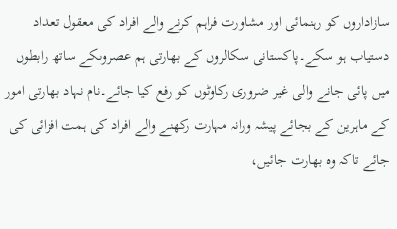سازاداروں کو رہنمائی اور مشاورت فراہم کرنے والے افراد کی معقول تعداد دستیاب ہو سکے۔پاکستانی سکالروں کے بھارتی ہم عصروںکے ساتھ رابطوں میں پائی جانے والی غیر ضروری رکاوٹوں کو رفع کیا جائے۔نام نہاد بھارتی امور کے ماہرین کے بجائے پیشہ ورانہ مہارت رکھنے والے افراد کی ہمت افزائی کی جائے تاکہ وہ بھارت جائیں،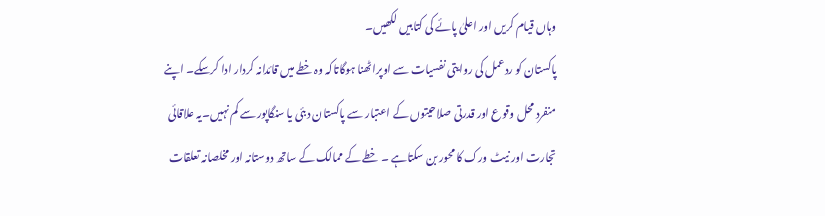وہاں قیام کریں اور اعلیٰ پائے کی کتابیں لکھیں۔
پاکستان کو ردعمل کی روایتی نفسیات سے اوپراٹھنا ہوگاتاکہ وہ خطے میں قائدانہ کردار ادا کرسکے۔ اپنے منفرد محل وقوع اور قدرتی صلاحیتوں کے اعتبار سے پاکستان دبئی یا سنگاپور سے کم نہیں۔یہ علاقائی تجارت اور نیٹ ورک کا محور بن سکتاہے ۔ خطے کے ممالک کے ساتھ دوستانہ اور مخلصانہ تعلقات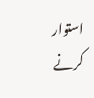استوار کرنے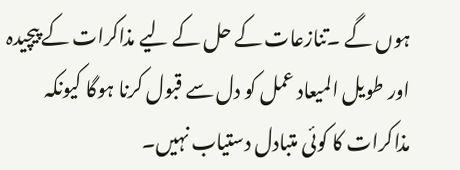ہوں گے ۔تنازعات کے حل کے لیے مذاکرات کے پیچیدہ اور طویل المیعاد عمل کو دل سے قبول کرنا ہوگا کیونکہ مذاکرات کا کوئی متبادل دستیاب نہیں۔